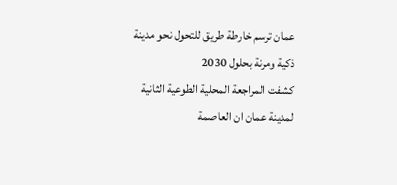عمان ترسم خارطة طريق للتحول نحو مدينة ذكية ومرنة بحلول 2030
كشفت المراجعة المحلية الطوعية الثانية لمدينة عمان ان العاصمة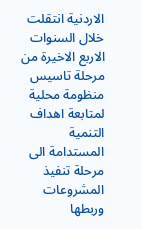الاردنية انتقلت خلال السنوات الاربع الاخيرة من مرحلة تاسيس منظومة محلية لمتابعة اهداف التنمية المستدامة الى مرحلة تنفيذ المشروعات وربطها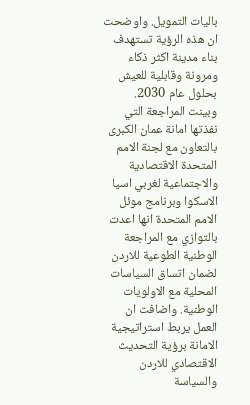باليات التمويل. واوضحت ان هذه الرؤية تستهدف بناء مدينة اكثر ذكاء ومرونة وقابلية للعيش بحلول عام 2030.
وبينت المراجعة التي نفذتها امانة عمان الكبرى بالتعاون مع لجنة الامم المتحدة الاقتصادية والاجتماعية لغربي اسيا الاسكوا وبرنامج موئل الامم المتحدة انها اعدت بالتوازي مع المراجعة الوطنية الطوعية للاردن لضمان اتساق السياسات المحلية مع الاولويات الوطنية. واضافت ان العمل يربط استراتيجية الامانة برؤية التحديث الاقتصادي للاردن والسياسة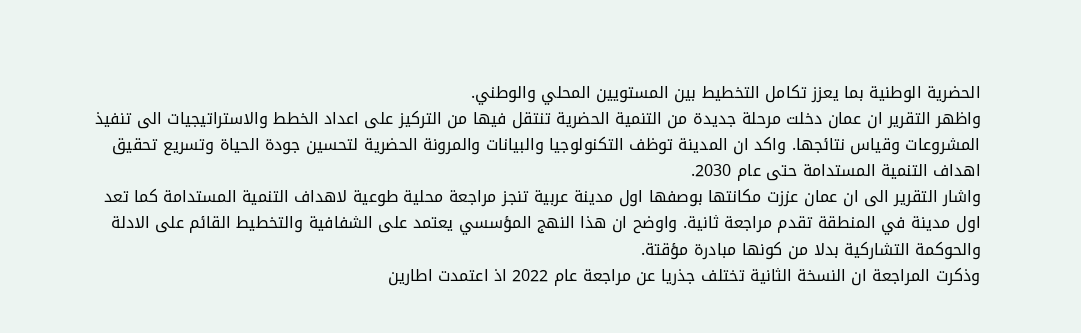الحضرية الوطنية بما يعزز تكامل التخطيط بين المستويين المحلي والوطني.
واظهر التقرير ان عمان دخلت مرحلة جديدة من التنمية الحضرية تنتقل فيها من التركيز على اعداد الخطط والاستراتيجيات الى تنفيذ المشروعات وقياس نتائجها. واكد ان المدينة توظف التكنولوجيا والبيانات والمرونة الحضرية لتحسين جودة الحياة وتسريع تحقيق اهداف التنمية المستدامة حتى عام 2030.
واشار التقرير الى ان عمان عززت مكانتها بوصفها اول مدينة عربية تنجز مراجعة محلية طوعية لاهداف التنمية المستدامة كما تعد اول مدينة في المنطقة تقدم مراجعة ثانية. واوضح ان هذا النهج المؤسسي يعتمد على الشفافية والتخطيط القائم على الادلة والحوكمة التشاركية بدلا من كونها مبادرة مؤقتة.
وذكرت المراجعة ان النسخة الثانية تختلف جذريا عن مراجعة عام 2022 اذ اعتمدت اطارين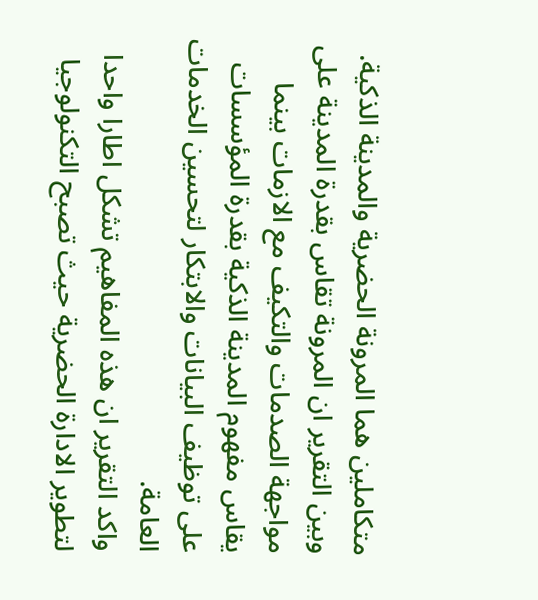متكاملين هما المرونة الحضرية والمدينة الذكية. وبين التقرير ان المرونة تقاس بقدرة المدينة على مواجهة الصدمات والتكيف مع الازمات بينما يقاس مفهوم المدينة الذكية بقدرة المؤسسات على توظيف البيانات والابتكار لتحسين الخدمات العامة.
واكد التقرير ان هذه المفاهيم تشكل اطارا واحدا لتطوير الادارة الحضرية حيث تصبح التكنولوجيا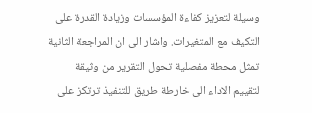وسيلة لتعزيز كفاءة المؤسسات وزيادة القدرة على التكيف مع المتغيرات. واشار الى ان المراجعة الثانية تمثل محطة مفصلية تحول التقرير من وثيقة لتقييم الاداء الى خارطة طريق للتنفيذ ترتكز على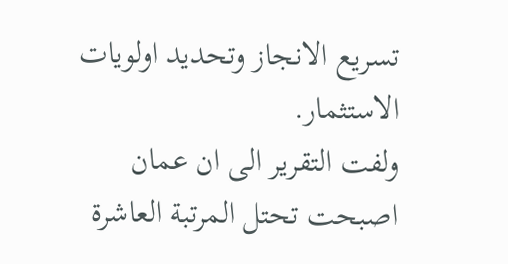تسريع الانجاز وتحديد اولويات الاستثمار.
ولفت التقرير الى ان عمان اصبحت تحتل المرتبة العاشرة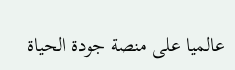عالميا على منصة جودة الحياة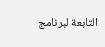التابعة لبرنامج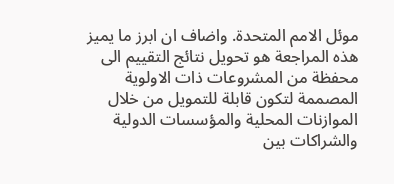موئل الامم المتحدة. واضاف ان ابرز ما يميز هذه المراجعة هو تحويل نتائج التقييم الى محفظة من المشروعات ذات الاولوية المصممة لتكون قابلة للتمويل من خلال الموازنات المحلية والمؤسسات الدولية والشراكات بين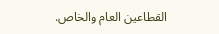القطاعين العام والخاص.